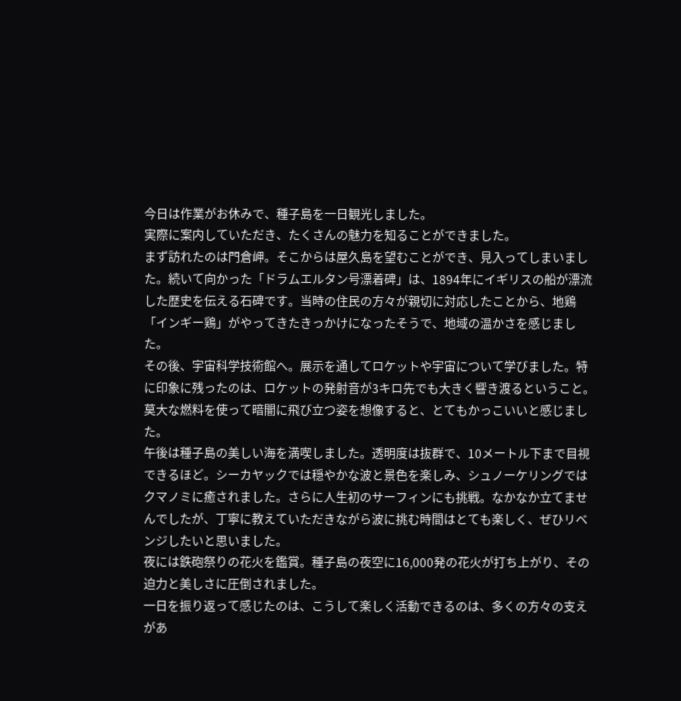今日は作業がお休みで、種子島を一日観光しました。
実際に案内していただき、たくさんの魅力を知ることができました。
まず訪れたのは門倉岬。そこからは屋久島を望むことができ、見入ってしまいました。続いて向かった「ドラムエルタン号漂着碑」は、1894年にイギリスの船が漂流した歴史を伝える石碑です。当時の住民の方々が親切に対応したことから、地鶏「インギー鶏」がやってきたきっかけになったそうで、地域の温かさを感じました。
その後、宇宙科学技術館へ。展示を通してロケットや宇宙について学びました。特に印象に残ったのは、ロケットの発射音が3キロ先でも大きく響き渡るということ。莫大な燃料を使って暗闇に飛び立つ姿を想像すると、とてもかっこいいと感じました。
午後は種子島の美しい海を満喫しました。透明度は抜群で、10メートル下まで目視できるほど。シーカヤックでは穏やかな波と景色を楽しみ、シュノーケリングではクマノミに癒されました。さらに人生初のサーフィンにも挑戦。なかなか立てませんでしたが、丁寧に教えていただきながら波に挑む時間はとても楽しく、ぜひリベンジしたいと思いました。
夜には鉄砲祭りの花火を鑑賞。種子島の夜空に16,000発の花火が打ち上がり、その迫力と美しさに圧倒されました。
一日を振り返って感じたのは、こうして楽しく活動できるのは、多くの方々の支えがあ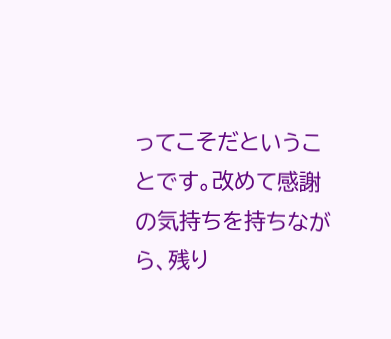ってこそだということです。改めて感謝の気持ちを持ちながら、残り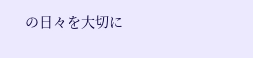の日々を大切に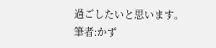過ごしたいと思います。
筆者:かず